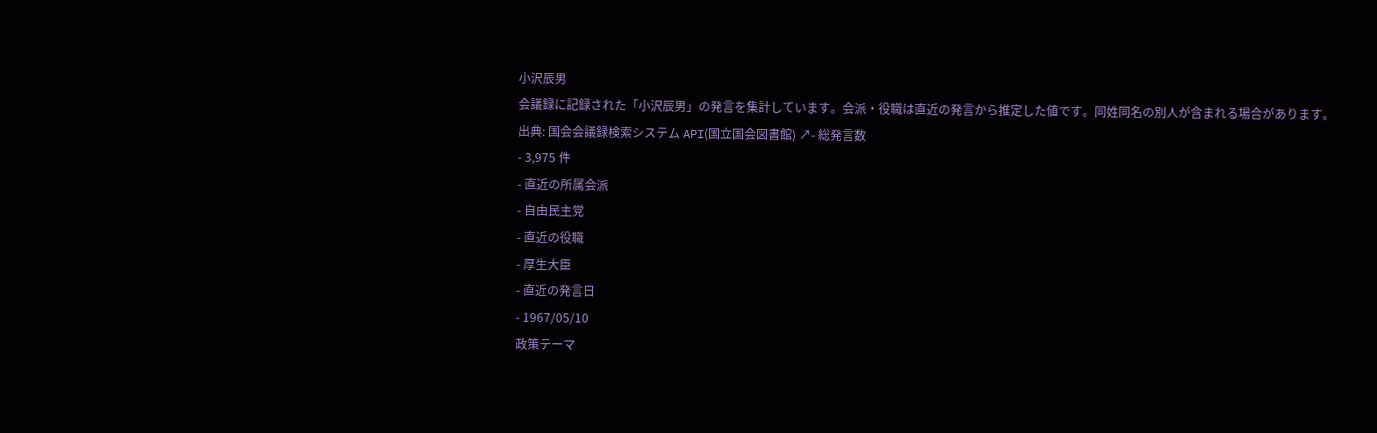小沢辰男
会議録に記録された「小沢辰男」の発言を集計しています。会派・役職は直近の発言から推定した値です。同姓同名の別人が含まれる場合があります。
出典: 国会会議録検索システム API(国立国会図書館) ↗- 総発言数
- 3,975 件
- 直近の所属会派
- 自由民主党
- 直近の役職
- 厚生大臣
- 直近の発言日
- 1967/05/10
政策テーマ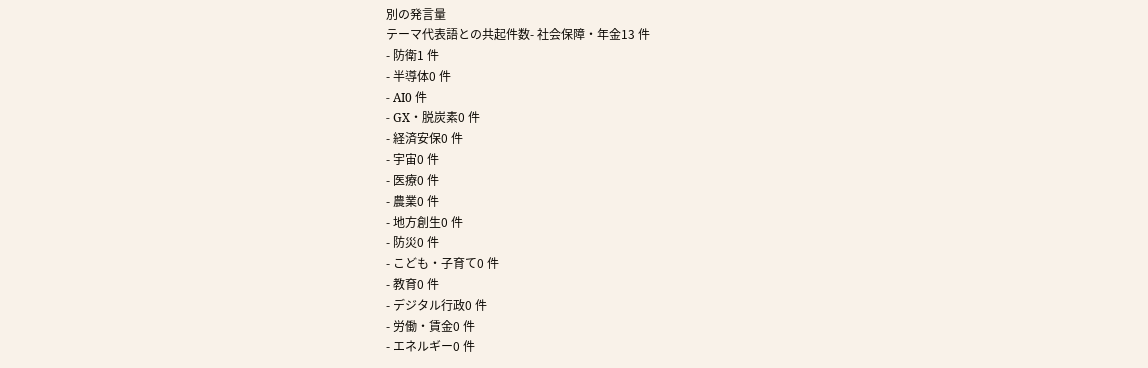別の発言量
テーマ代表語との共起件数- 社会保障・年金13 件
- 防衛1 件
- 半導体0 件
- AI0 件
- GX・脱炭素0 件
- 経済安保0 件
- 宇宙0 件
- 医療0 件
- 農業0 件
- 地方創生0 件
- 防災0 件
- こども・子育て0 件
- 教育0 件
- デジタル行政0 件
- 労働・賃金0 件
- エネルギー0 件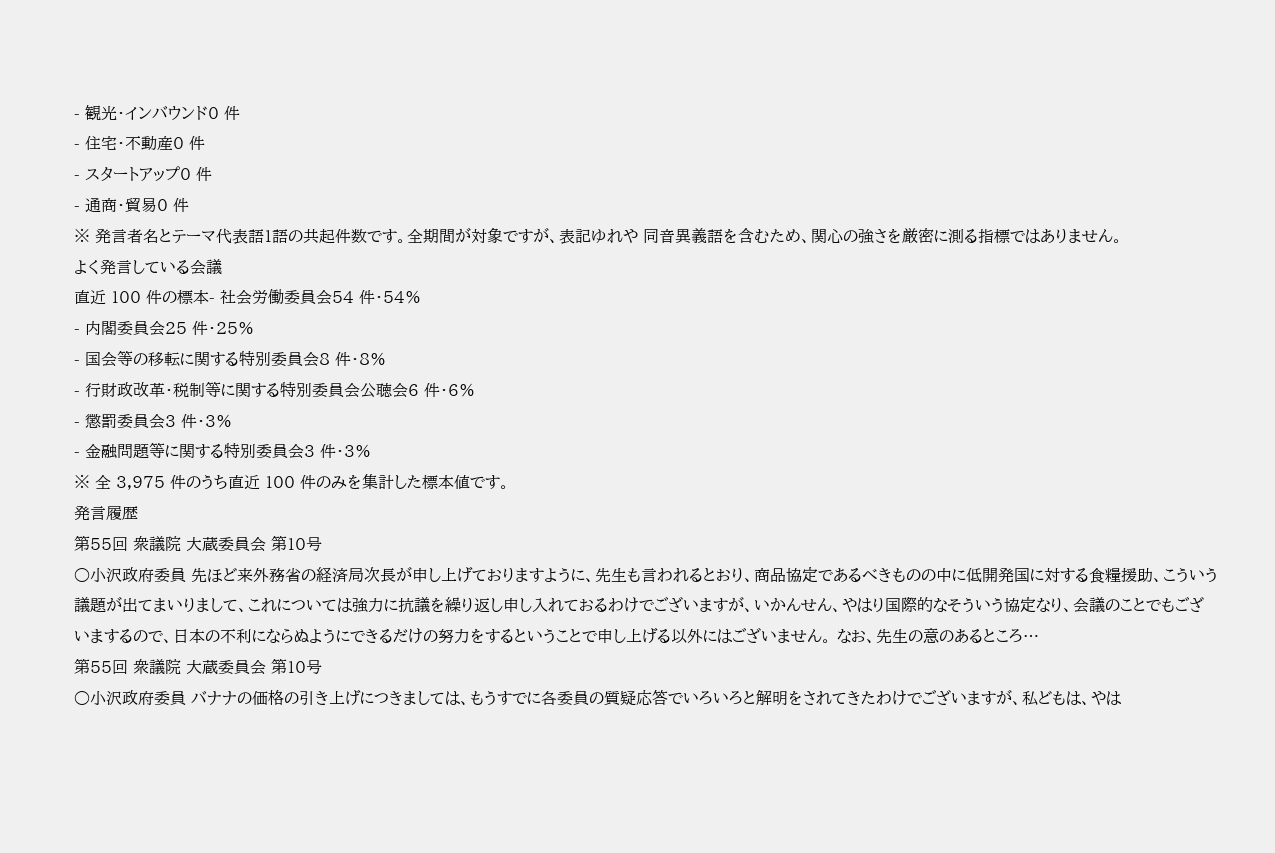- 観光・インバウンド0 件
- 住宅・不動産0 件
- スタートアップ0 件
- 通商・貿易0 件
※ 発言者名とテーマ代表語1語の共起件数です。全期間が対象ですが、表記ゆれや 同音異義語を含むため、関心の強さを厳密に測る指標ではありません。
よく発言している会議
直近 100 件の標本- 社会労働委員会54 件・54%
- 内閣委員会25 件・25%
- 国会等の移転に関する特別委員会8 件・8%
- 行財政改革・税制等に関する特別委員会公聴会6 件・6%
- 懲罰委員会3 件・3%
- 金融問題等に関する特別委員会3 件・3%
※ 全 3,975 件のうち直近 100 件のみを集計した標本値です。
発言履歴
第55回 衆議院 大蔵委員会 第10号
○小沢政府委員 先ほど来外務省の経済局次長が申し上げておりますように、先生も言われるとおり、商品協定であるべきものの中に低開発国に対する食糧援助、こういう議題が出てまいりまして、これについては強力に抗議を繰り返し申し入れておるわけでございますが、いかんせん、やはり国際的なそういう協定なり、会議のことでもございまするので、日本の不利にならぬようにできるだけの努力をするということで申し上げる以外にはございません。 なお、先生の意のあるところ…
第55回 衆議院 大蔵委員会 第10号
○小沢政府委員 バナナの価格の引き上げにつきましては、もうすでに各委員の質疑応答でいろいろと解明をされてきたわけでございますが、私どもは、やは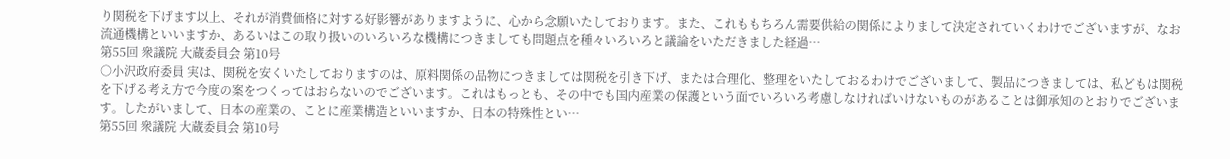り関税を下げます以上、それが消費価格に対する好影響がありますように、心から念願いたしております。また、これももちろん需要供給の関係によりまして決定されていくわけでございますが、なお流通機構といいますか、あるいはこの取り扱いのいろいろな機構につきましても問題点を種々いろいろと議論をいただきました経過…
第55回 衆議院 大蔵委員会 第10号
○小沢政府委員 実は、関税を安くいたしておりますのは、原料関係の品物につきましては関税を引き下げ、または合理化、整理をいたしておるわけでございまして、製品につきましては、私どもは関税を下げる考え方で今度の案をつくってはおらないのでございます。これはもっとも、その中でも国内産業の保護という面でいろいろ考慮しなければいけないものがあることは御承知のとおりでございます。したがいまして、日本の産業の、ことに産業構造といいますか、日本の特殊性とい…
第55回 衆議院 大蔵委員会 第10号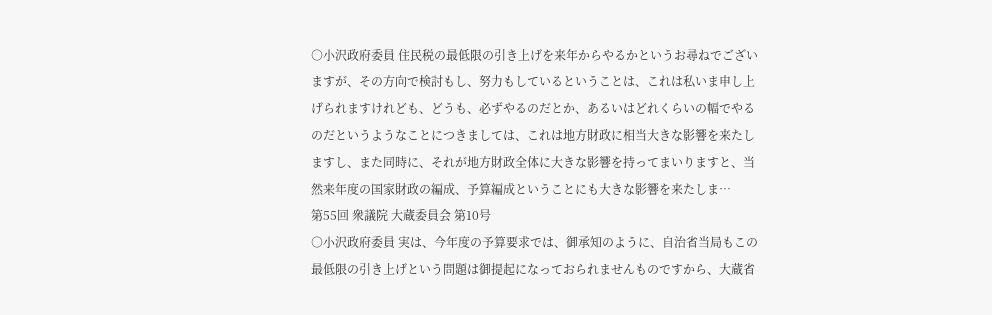○小沢政府委員 住民税の最低限の引き上げを来年からやるかというお尋ねでございますが、その方向で検討もし、努力もしているということは、これは私いま申し上げられますけれども、どうも、必ずやるのだとか、あるいはどれくらいの幅でやるのだというようなことにつきましては、これは地方財政に相当大きな影響を来たしますし、また同時に、それが地方財政全体に大きな影響を持ってまいりますと、当然来年度の国家財政の編成、予算編成ということにも大きな影響を来たしま…
第55回 衆議院 大蔵委員会 第10号
○小沢政府委員 実は、今年度の予算要求では、御承知のように、自治省当局もこの最低限の引き上げという問題は御提起になっておられませんものですから、大蔵省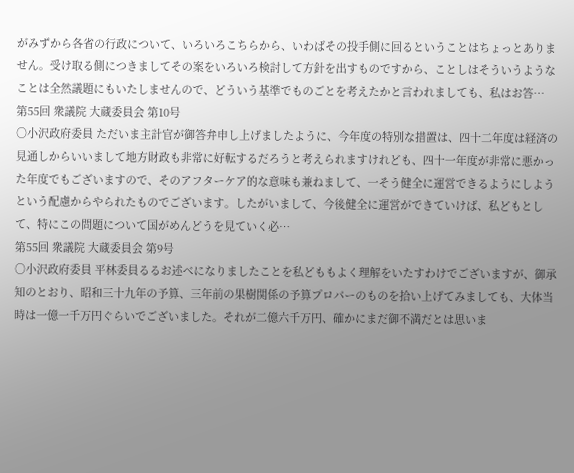がみずから各省の行政について、いろいろこちらから、いわばその投手側に回るということはちょっとありません。受け取る側につきましてその案をいろいろ検討して方針を出すものですから、ことしはそういうようなことは全然議題にもいたしませんので、どういう基準でものごとを考えたかと言われましても、私はお答…
第55回 衆議院 大蔵委員会 第10号
○小沢政府委員 ただいま主計官が御答弁申し上げましたように、今年度の特別な措置は、四十二年度は経済の見通しからいいまして地方財政も非常に好転するだろうと考えられますけれども、四十一年度が非常に悪かった年度でもございますので、そのアフターケア的な意味も兼ねまして、一そう健全に運営できるようにしようという配慮からやられたものでございます。したがいまして、今後健全に運営ができていけば、私どもとして、特にこの問題について国がめんどうを見ていく必…
第55回 衆議院 大蔵委員会 第9号
○小沢政府委員 平林委員るるお述べになりましたことを私どももよく理解をいたすわけでございますが、御承知のとおり、昭和三十九年の予算、三年前の果樹関係の予算プロパーのものを拾い上げてみましても、大体当時は一億一千万円ぐらいでございました。それが二億六千万円、確かにまだ御不満だとは思いま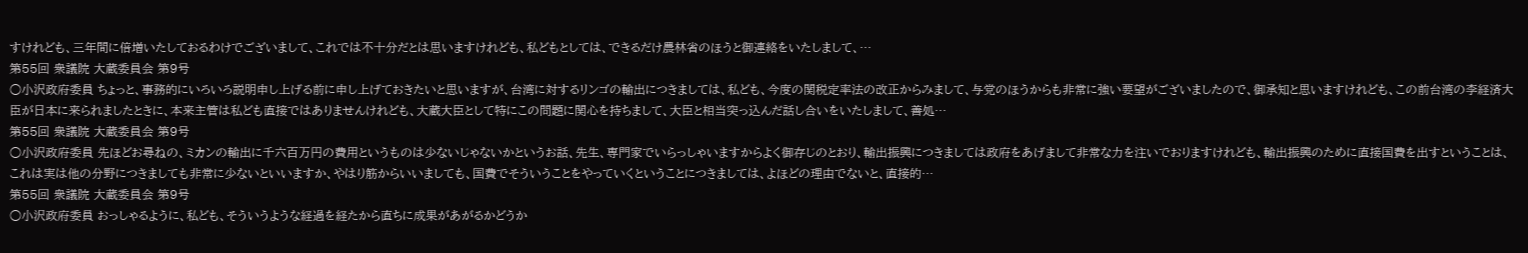すけれども、三年間に倍増いたしておるわけでございまして、これでは不十分だとは思いますけれども、私どもとしては、できるだけ農林省のほうと御連絡をいたしまして、…
第55回 衆議院 大蔵委員会 第9号
○小沢政府委員 ちょっと、事務的にいろいろ説明申し上げる前に申し上げておきたいと思いますが、台湾に対するリンゴの輸出につきましては、私ども、今度の関税定率法の改正からみまして、与党のほうからも非常に強い要望がございましたので、御承知と思いますけれども、この前台湾の李経済大臣が日本に来られましたときに、本来主管は私ども直接ではありませんけれども、大蔵大臣として特にこの問題に関心を持ちまして、大臣と相当突っ込んだ話し合いをいたしまして、善処…
第55回 衆議院 大蔵委員会 第9号
○小沢政府委員 先ほどお尋ねの、ミカンの輸出に千六百万円の費用というものは少ないじゃないかというお話、先生、専門家でいらっしゃいますからよく御存じのとおり、輸出振興につきましては政府をあげまして非常な力を注いでおりますけれども、輸出振興のために直接国費を出すということは、これは実は他の分野につきましても非常に少ないといいますか、やはり筋からいいましても、国費でそういうことをやっていくということにつきましては、よほどの理由でないと、直接的…
第55回 衆議院 大蔵委員会 第9号
○小沢政府委員 おっしゃるように、私ども、そういうような経過を経たから直ちに成果があがるかどうか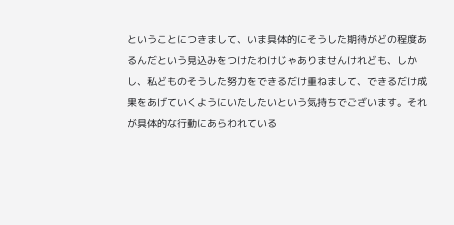ということにつきまして、いま具体的にそうした期待がどの程度あるんだという見込みをつけたわけじゃありませんけれども、しかし、私どものそうした努力をできるだけ重ねまして、できるだけ成果をあげていくようにいたしたいという気持ちでございます。それが具体的な行動にあらわれている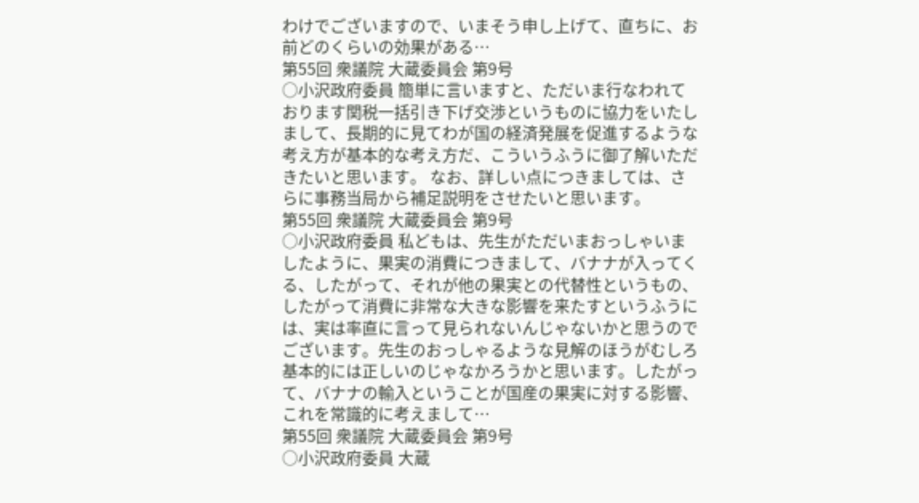わけでございますので、いまそう申し上げて、直ちに、お前どのくらいの効果がある…
第55回 衆議院 大蔵委員会 第9号
○小沢政府委員 簡単に言いますと、ただいま行なわれております関税一括引き下げ交渉というものに協力をいたしまして、長期的に見てわが国の経済発展を促進するような考え方が基本的な考え方だ、こういうふうに御了解いただきたいと思います。 なお、詳しい点につきましては、さらに事務当局から補足説明をさせたいと思います。
第55回 衆議院 大蔵委員会 第9号
○小沢政府委員 私どもは、先生がただいまおっしゃいましたように、果実の消費につきまして、バナナが入ってくる、したがって、それが他の果実との代替性というもの、したがって消費に非常な大きな影響を来たすというふうには、実は率直に言って見られないんじゃないかと思うのでございます。先生のおっしゃるような見解のほうがむしろ基本的には正しいのじゃなかろうかと思います。したがって、バナナの輸入ということが国産の果実に対する影響、これを常識的に考えまして…
第55回 衆議院 大蔵委員会 第9号
○小沢政府委員 大蔵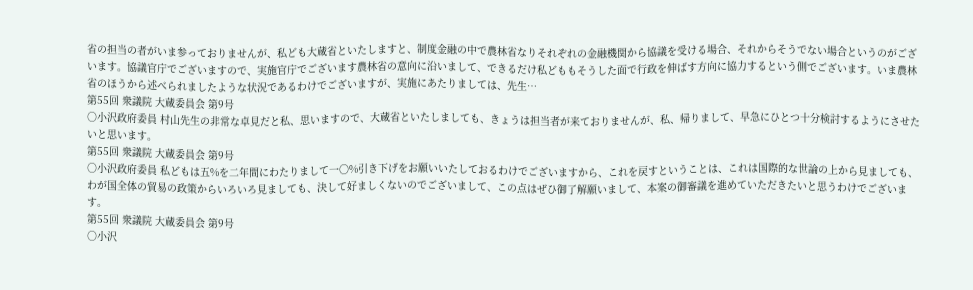省の担当の者がいま参っておりませんが、私ども大蔵省といたしますと、制度金融の中で農林省なりそれぞれの金融機関から協議を受ける場合、それからそうでない場合というのがございます。協議官庁でございますので、実施官庁でございます農林省の意向に沿いまして、できるだけ私どももそうした面で行政を伸ばす方向に協力するという側でございます。いま農林省のほうから述べられましたような状況であるわけでございますが、実施にあたりましては、先生…
第55回 衆議院 大蔵委員会 第9号
○小沢政府委員 村山先生の非常な卓見だと私、思いますので、大蔵省といたしましても、きょうは担当者が来ておりませんが、私、帰りまして、早急にひとつ十分検討するようにさせたいと思います。
第55回 衆議院 大蔵委員会 第9号
○小沢政府委員 私どもは五%を二年間にわたりまして一〇%引き下げをお願いいたしておるわけでございますから、これを戻すということは、これは国際的な世論の上から見ましても、わが国全体の貿易の政策からいろいろ見ましても、決して好ましくないのでございまして、この点はぜひ御了解願いまして、本案の御審議を進めていただきたいと思うわけでございます。
第55回 衆議院 大蔵委員会 第9号
○小沢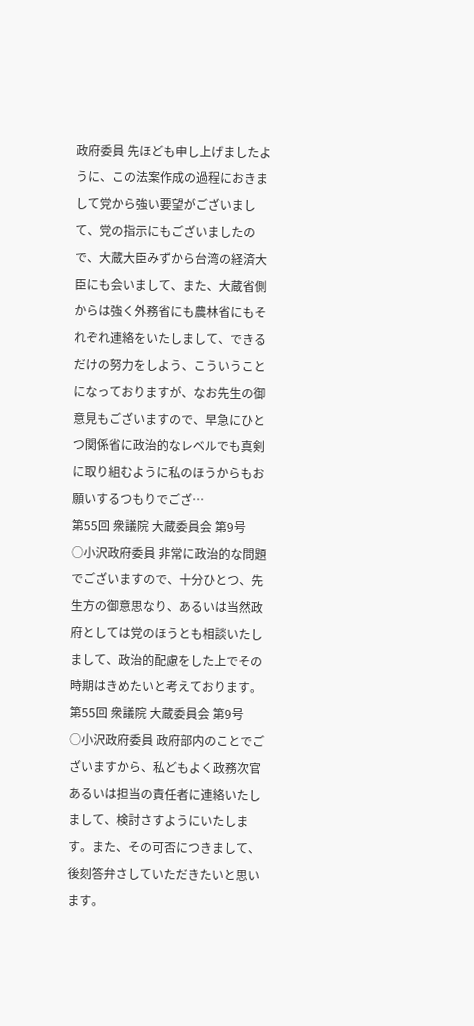政府委員 先ほども申し上げましたように、この法案作成の過程におきまして党から強い要望がございまして、党の指示にもございましたので、大蔵大臣みずから台湾の経済大臣にも会いまして、また、大蔵省側からは強く外務省にも農林省にもそれぞれ連絡をいたしまして、できるだけの努力をしよう、こういうことになっておりますが、なお先生の御意見もございますので、早急にひとつ関係省に政治的なレベルでも真剣に取り組むように私のほうからもお願いするつもりでござ…
第55回 衆議院 大蔵委員会 第9号
○小沢政府委員 非常に政治的な問題でございますので、十分ひとつ、先生方の御意思なり、あるいは当然政府としては党のほうとも相談いたしまして、政治的配慮をした上でその時期はきめたいと考えております。
第55回 衆議院 大蔵委員会 第9号
○小沢政府委員 政府部内のことでございますから、私どもよく政務次官あるいは担当の責任者に連絡いたしまして、検討さすようにいたします。また、その可否につきまして、後刻答弁さしていただきたいと思います。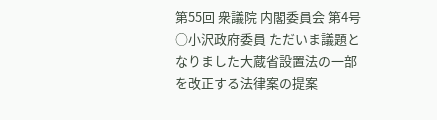第55回 衆議院 内閣委員会 第4号
○小沢政府委員 ただいま議題となりました大蔵省設置法の一部を改正する法律案の提案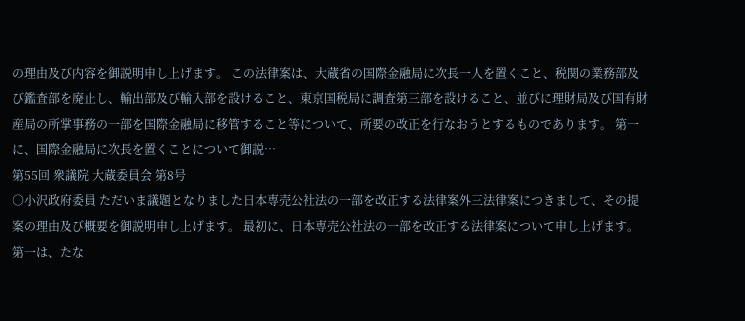の理由及び内容を御説明申し上げます。 この法律案は、大蔵省の国際金融局に次長一人を置くこと、税関の業務部及び鑑査部を廃止し、輸出部及び輸入部を設けること、東京国税局に調査第三部を設けること、並びに理財局及び国有財産局の所掌事務の一部を国際金融局に移管すること等について、所要の改正を行なおうとするものであります。 第一に、国際金融局に次長を置くことについて御説…
第55回 衆議院 大蔵委員会 第8号
○小沢政府委員 ただいま議題となりました日本専売公社法の一部を改正する法律案外三法律案につきまして、その提案の理由及び概要を御説明申し上げます。 最初に、日本専売公社法の一部を改正する法律案について申し上げます。 第一は、たな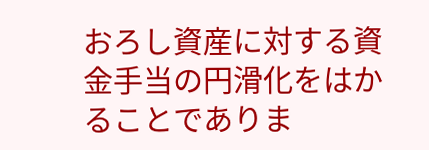おろし資産に対する資金手当の円滑化をはかることでありま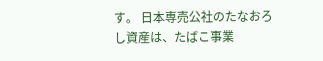す。 日本専売公社のたなおろし資産は、たばこ事業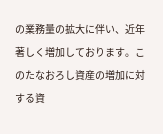の業務量の拡大に伴い、近年著しく増加しております。このたなおろし資産の増加に対する資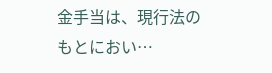金手当は、現行法のもとにおい…